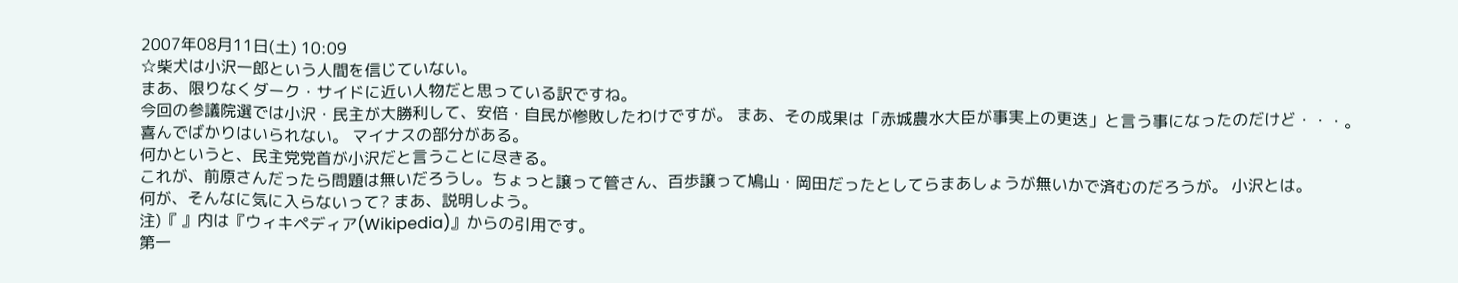2007年08月11日(土) 10:09
☆柴犬は小沢一郎という人間を信じていない。
まあ、限りなくダーク・サイドに近い人物だと思っている訳ですね。
今回の参議院選では小沢・民主が大勝利して、安倍・自民が惨敗したわけですが。 まあ、その成果は「赤城農水大臣が事実上の更迭」と言う事になったのだけど・・・。
喜んでばかりはいられない。 マイナスの部分がある。
何かというと、民主党党首が小沢だと言うことに尽きる。
これが、前原さんだったら問題は無いだろうし。ちょっと譲って管さん、百歩譲って鳩山・岡田だったとしてらまあしょうが無いかで済むのだろうが。 小沢とは。
何が、そんなに気に入らないって? まあ、説明しよう。
注)『 』内は『ウィキペディア(Wikipedia)』からの引用です。
第一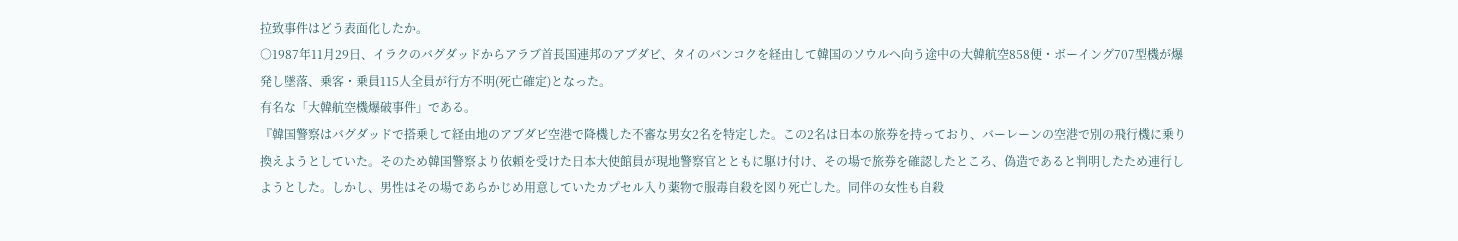拉致事件はどう表面化したか。
○1987年11月29日、イラクのバグダッドからアラブ首長国連邦のアブダビ、タイのバンコクを経由して韓国のソウルへ向う途中の大韓航空858便・ボーイング707型機が爆発し墜落、乗客・乗員115人全員が行方不明(死亡確定)となった。
有名な「大韓航空機爆破事件」である。
『韓国警察はバグダッドで搭乗して経由地のアブダビ空港で降機した不審な男女2名を特定した。この2名は日本の旅券を持っており、バーレーンの空港で別の飛行機に乗り換えようとしていた。そのため韓国警察より依頼を受けた日本大使館員が現地警察官とともに駆け付け、その場で旅券を確認したところ、偽造であると判明したため連行しようとした。しかし、男性はその場であらかじめ用意していたカプセル入り薬物で服毒自殺を図り死亡した。同伴の女性も自殺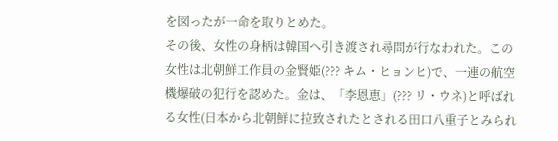を図ったが一命を取りとめた。
その後、女性の身柄は韓国へ引き渡され尋問が行なわれた。この女性は北朝鮮工作員の金賢姫(??? キム・ヒョンヒ)で、一連の航空機爆破の犯行を認めた。金は、「李恩恵」(??? リ・ウネ)と呼ばれる女性(日本から北朝鮮に拉致されたとされる田口八重子とみられ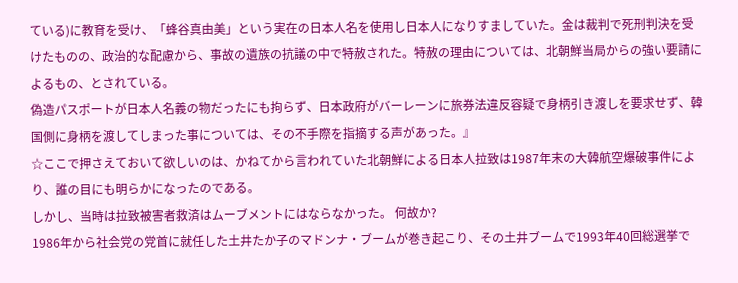ている)に教育を受け、「蜂谷真由美」という実在の日本人名を使用し日本人になりすましていた。金は裁判で死刑判決を受けたものの、政治的な配慮から、事故の遺族の抗議の中で特赦された。特赦の理由については、北朝鮮当局からの強い要請によるもの、とされている。
偽造パスポートが日本人名義の物だったにも拘らず、日本政府がバーレーンに旅券法違反容疑で身柄引き渡しを要求せず、韓国側に身柄を渡してしまった事については、その不手際を指摘する声があった。』
☆ここで押さえておいて欲しいのは、かねてから言われていた北朝鮮による日本人拉致は1987年末の大韓航空爆破事件により、誰の目にも明らかになったのである。
しかし、当時は拉致被害者救済はムーブメントにはならなかった。 何故か?
1986年から社会党の党首に就任した土井たか子のマドンナ・ブームが巻き起こり、その土井ブームで1993年40回総選挙で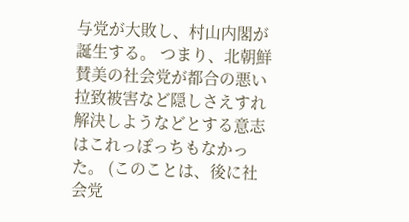与党が大敗し、村山内閣が誕生する。 つまり、北朝鮮賛美の社会党が都合の悪い拉致被害など隠しさえすれ解決しようなどとする意志はこれっぽっちもなかった。 (このことは、後に社会党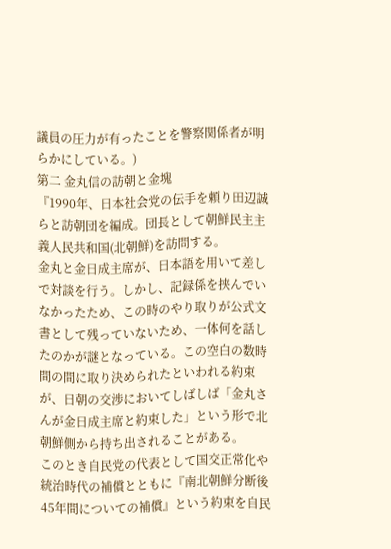議員の圧力が有ったことを警察関係者が明らかにしている。)
第二 金丸信の訪朝と金塊
『1990年、日本社会党の伝手を頼り田辺誠らと訪朝団を編成。団長として朝鮮民主主義人民共和国(北朝鮮)を訪問する。
金丸と金日成主席が、日本語を用いて差しで対談を行う。しかし、記録係を挟んでいなかったため、この時のやり取りが公式文書として残っていないため、一体何を話したのかが謎となっている。この空白の数時間の間に取り決められたといわれる約束が、日朝の交渉においてしばしば「金丸さんが金日成主席と約束した」という形で北朝鮮側から持ち出されることがある。
このとき自民党の代表として国交正常化や統治時代の補償とともに『南北朝鮮分断後45年間についての補償』という約束を自民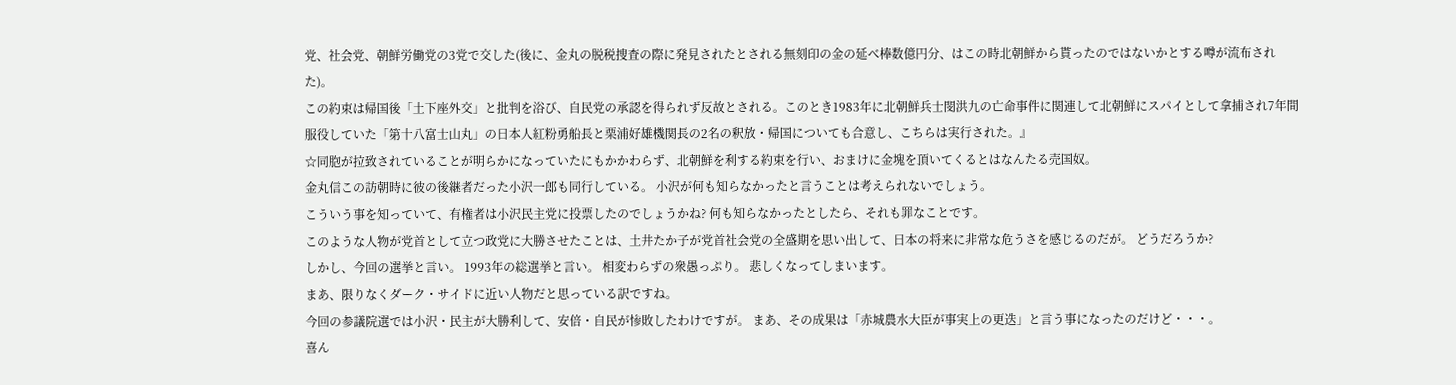党、社会党、朝鮮労働党の3党で交した(後に、金丸の脱税捜査の際に発見されたとされる無刻印の金の延べ棒数億円分、はこの時北朝鮮から貰ったのではないかとする噂が流布された)。
この約束は帰国後「土下座外交」と批判を浴び、自民党の承認を得られず反故とされる。このとき1983年に北朝鮮兵士閔洪九の亡命事件に関連して北朝鮮にスパイとして拿捕され7年間服役していた「第十八富士山丸」の日本人紅粉勇船長と栗浦好雄機関長の2名の釈放・帰国についても合意し、こちらは実行された。』
☆同胞が拉致されていることが明らかになっていたにもかかわらず、北朝鮮を利する約束を行い、おまけに金塊を頂いてくるとはなんたる売国奴。
金丸信この訪朝時に彼の後継者だった小沢一郎も同行している。 小沢が何も知らなかったと言うことは考えられないでしょう。
こういう事を知っていて、有権者は小沢民主党に投票したのでしょうかね? 何も知らなかったとしたら、それも罪なことです。
このような人物が党首として立つ政党に大勝させたことは、土井たか子が党首社会党の全盛期を思い出して、日本の将来に非常な危うさを感じるのだが。 どうだろうか?
しかし、今回の選挙と言い。 1993年の総選挙と言い。 相変わらずの衆愚っぷり。 悲しくなってしまいます。
まあ、限りなくダーク・サイドに近い人物だと思っている訳ですね。
今回の参議院選では小沢・民主が大勝利して、安倍・自民が惨敗したわけですが。 まあ、その成果は「赤城農水大臣が事実上の更迭」と言う事になったのだけど・・・。
喜ん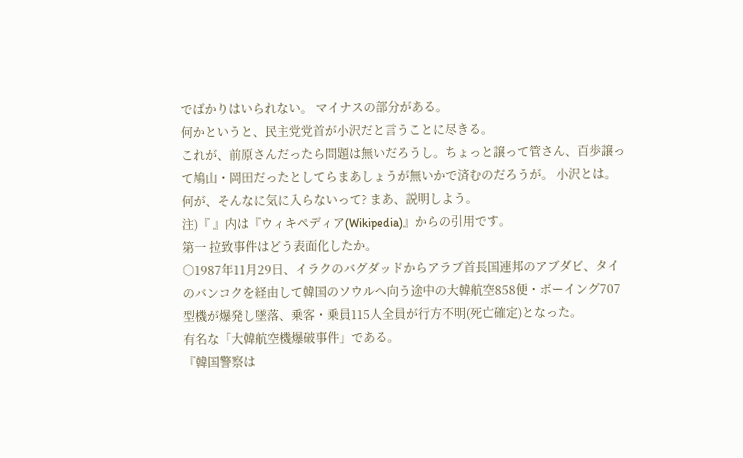でばかりはいられない。 マイナスの部分がある。
何かというと、民主党党首が小沢だと言うことに尽きる。
これが、前原さんだったら問題は無いだろうし。ちょっと譲って管さん、百歩譲って鳩山・岡田だったとしてらまあしょうが無いかで済むのだろうが。 小沢とは。
何が、そんなに気に入らないって? まあ、説明しよう。
注)『 』内は『ウィキペディア(Wikipedia)』からの引用です。
第一 拉致事件はどう表面化したか。
○1987年11月29日、イラクのバグダッドからアラブ首長国連邦のアブダビ、タイのバンコクを経由して韓国のソウルへ向う途中の大韓航空858便・ボーイング707型機が爆発し墜落、乗客・乗員115人全員が行方不明(死亡確定)となった。
有名な「大韓航空機爆破事件」である。
『韓国警察は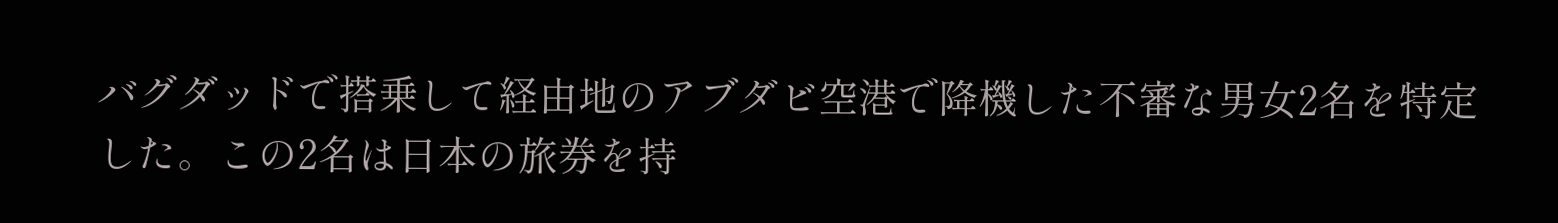バグダッドで搭乗して経由地のアブダビ空港で降機した不審な男女2名を特定した。この2名は日本の旅券を持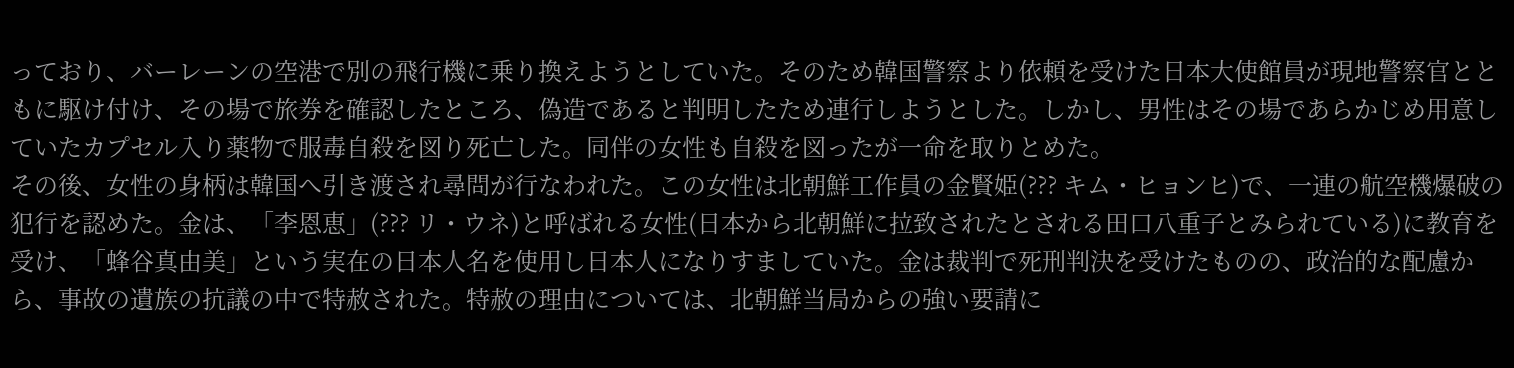っており、バーレーンの空港で別の飛行機に乗り換えようとしていた。そのため韓国警察より依頼を受けた日本大使館員が現地警察官とともに駆け付け、その場で旅券を確認したところ、偽造であると判明したため連行しようとした。しかし、男性はその場であらかじめ用意していたカプセル入り薬物で服毒自殺を図り死亡した。同伴の女性も自殺を図ったが一命を取りとめた。
その後、女性の身柄は韓国へ引き渡され尋問が行なわれた。この女性は北朝鮮工作員の金賢姫(??? キム・ヒョンヒ)で、一連の航空機爆破の犯行を認めた。金は、「李恩恵」(??? リ・ウネ)と呼ばれる女性(日本から北朝鮮に拉致されたとされる田口八重子とみられている)に教育を受け、「蜂谷真由美」という実在の日本人名を使用し日本人になりすましていた。金は裁判で死刑判決を受けたものの、政治的な配慮から、事故の遺族の抗議の中で特赦された。特赦の理由については、北朝鮮当局からの強い要請に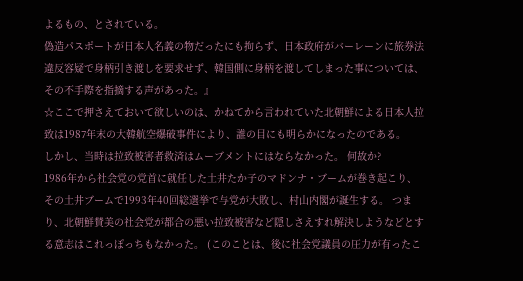よるもの、とされている。
偽造パスポートが日本人名義の物だったにも拘らず、日本政府がバーレーンに旅券法違反容疑で身柄引き渡しを要求せず、韓国側に身柄を渡してしまった事については、その不手際を指摘する声があった。』
☆ここで押さえておいて欲しいのは、かねてから言われていた北朝鮮による日本人拉致は1987年末の大韓航空爆破事件により、誰の目にも明らかになったのである。
しかし、当時は拉致被害者救済はムーブメントにはならなかった。 何故か?
1986年から社会党の党首に就任した土井たか子のマドンナ・ブームが巻き起こり、その土井ブームで1993年40回総選挙で与党が大敗し、村山内閣が誕生する。 つまり、北朝鮮賛美の社会党が都合の悪い拉致被害など隠しさえすれ解決しようなどとする意志はこれっぽっちもなかった。 (このことは、後に社会党議員の圧力が有ったこ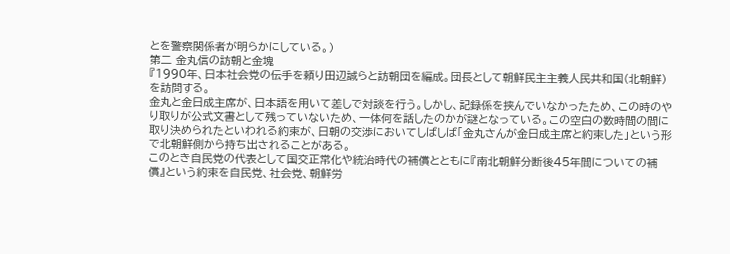とを警察関係者が明らかにしている。)
第二 金丸信の訪朝と金塊
『1990年、日本社会党の伝手を頼り田辺誠らと訪朝団を編成。団長として朝鮮民主主義人民共和国(北朝鮮)を訪問する。
金丸と金日成主席が、日本語を用いて差しで対談を行う。しかし、記録係を挟んでいなかったため、この時のやり取りが公式文書として残っていないため、一体何を話したのかが謎となっている。この空白の数時間の間に取り決められたといわれる約束が、日朝の交渉においてしばしば「金丸さんが金日成主席と約束した」という形で北朝鮮側から持ち出されることがある。
このとき自民党の代表として国交正常化や統治時代の補償とともに『南北朝鮮分断後45年間についての補償』という約束を自民党、社会党、朝鮮労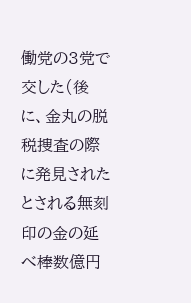働党の3党で交した(後に、金丸の脱税捜査の際に発見されたとされる無刻印の金の延べ棒数億円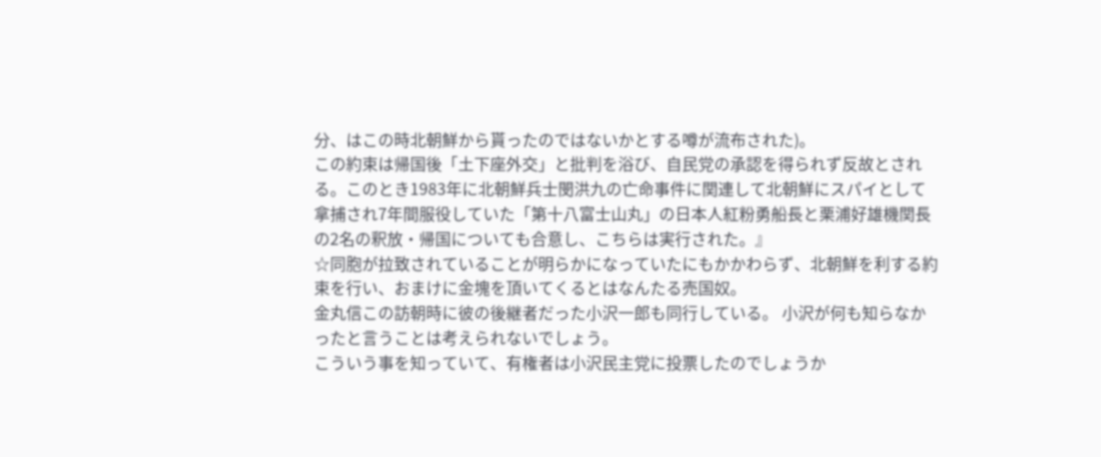分、はこの時北朝鮮から貰ったのではないかとする噂が流布された)。
この約束は帰国後「土下座外交」と批判を浴び、自民党の承認を得られず反故とされる。このとき1983年に北朝鮮兵士閔洪九の亡命事件に関連して北朝鮮にスパイとして拿捕され7年間服役していた「第十八富士山丸」の日本人紅粉勇船長と栗浦好雄機関長の2名の釈放・帰国についても合意し、こちらは実行された。』
☆同胞が拉致されていることが明らかになっていたにもかかわらず、北朝鮮を利する約束を行い、おまけに金塊を頂いてくるとはなんたる売国奴。
金丸信この訪朝時に彼の後継者だった小沢一郎も同行している。 小沢が何も知らなかったと言うことは考えられないでしょう。
こういう事を知っていて、有権者は小沢民主党に投票したのでしょうか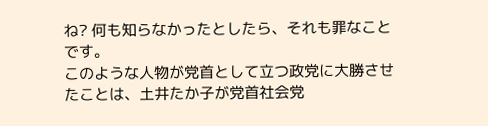ね? 何も知らなかったとしたら、それも罪なことです。
このような人物が党首として立つ政党に大勝させたことは、土井たか子が党首社会党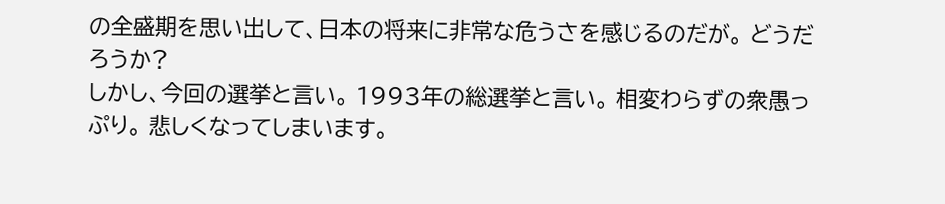の全盛期を思い出して、日本の将来に非常な危うさを感じるのだが。 どうだろうか?
しかし、今回の選挙と言い。 1993年の総選挙と言い。 相変わらずの衆愚っぷり。 悲しくなってしまいます。